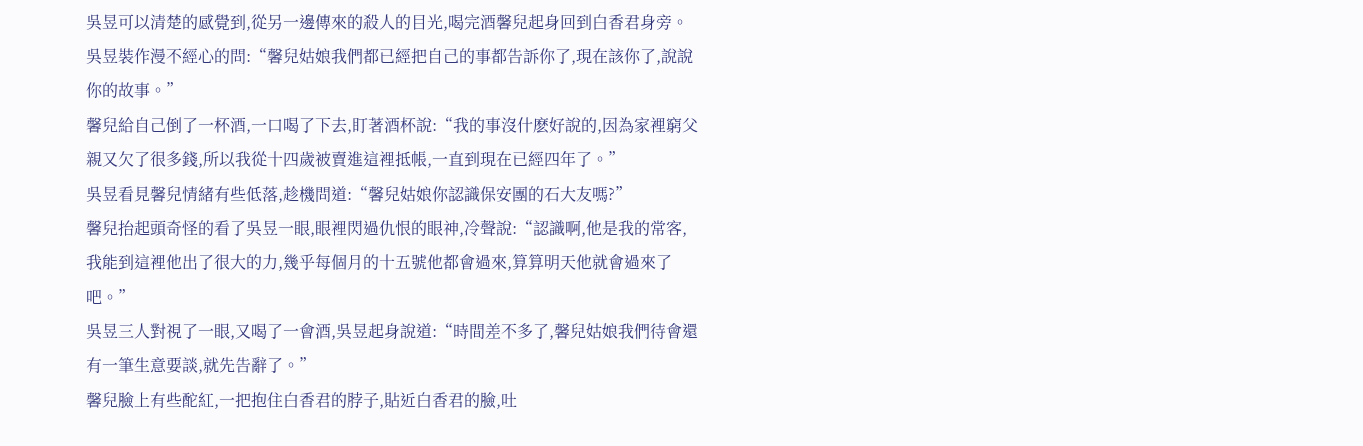吳昱可以清楚的感覺到,從另一邊傳來的殺人的目光,喝完酒馨兒起身回到白香君身旁。
吳昱裝作漫不經心的問:“馨兒姑娘我們都已經把自己的事都告訴你了,現在該你了,說說你的故事。”
馨兒給自己倒了一杯酒,一口喝了下去,盯著酒杯說:“我的事沒什麽好說的,因為家裡窮父親又欠了很多錢,所以我從十四歲被賣進這裡抵帳,一直到現在已經四年了。”
吳昱看見馨兒情緒有些低落,趁機問道:“馨兒姑娘你認識保安團的石大友嗎?”
馨兒抬起頭奇怪的看了吳昱一眼,眼裡閃過仇恨的眼神,冷聲說:“認識啊,他是我的常客,我能到這裡他出了很大的力,幾乎每個月的十五號他都會過來,算算明天他就會過來了吧。”
吳昱三人對視了一眼,又喝了一會酒,吳昱起身說道:“時間差不多了,馨兒姑娘我們待會還有一筆生意要談,就先告辭了。”
馨兒臉上有些酡紅,一把抱住白香君的脖子,貼近白香君的臉,吐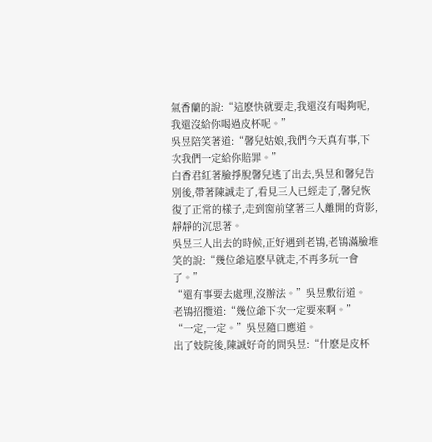氣香蘭的說:“這麽快就要走,我還沒有喝夠呢,我還沒給你喝過皮杯呢。”
吳昱陪笑著道:“馨兒姑娘,我們今天真有事,下次我們一定給你賠罪。”
白香君紅著臉掙脫馨兒逃了出去,吳昱和馨兒告別後,帶著陳誠走了,看見三人已經走了,馨兒恢復了正常的樣子,走到窗前望著三人離開的背影,靜靜的沉思著。
吳昱三人出去的時候,正好遇到老鴇,老鴇滿臉堆笑的說:“幾位爺這麽早就走,不再多玩一會了。”
“還有事要去處理,沒辦法。”吳昱敷衍道。
老鴇招攬道:“幾位爺下次一定要來啊。”
“一定,一定。”吳昱隨口應道。
出了妓院後,陳誠好奇的問吳昱:“什麽是皮杯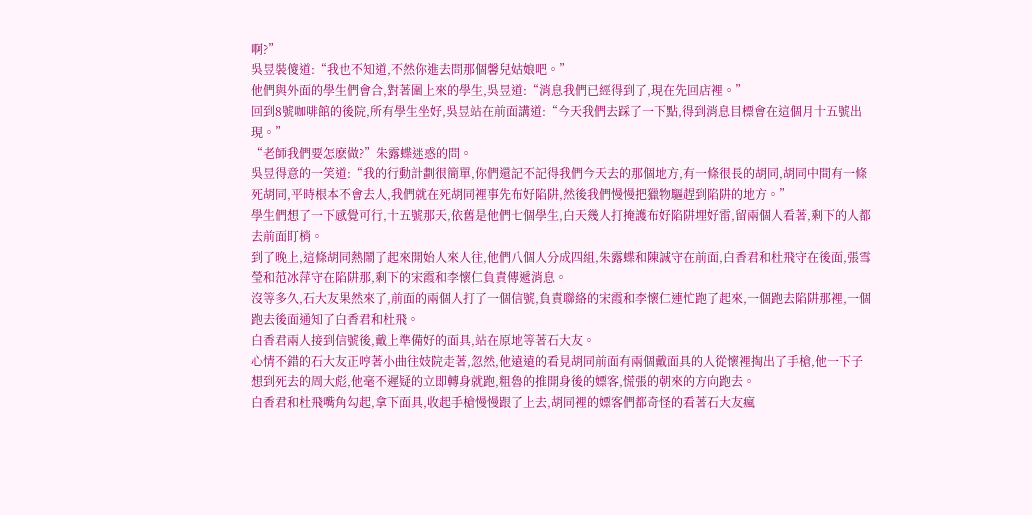啊?”
吳昱裝傻道:“我也不知道,不然你進去問那個馨兒姑娘吧。”
他們與外面的學生們會合,對著圍上來的學生,吳昱道:“消息我們已經得到了,現在先回店裡。”
回到8號咖啡館的後院,所有學生坐好,吳昱站在前面講道:“今天我們去踩了一下點,得到消息目標會在這個月十五號出現。”
“老師我們要怎麽做?”朱露蝶迷惑的問。
吳昱得意的一笑道:“我的行動計劃很簡單,你們還記不記得我們今天去的那個地方,有一條很長的胡同,胡同中間有一條死胡同,平時根本不會去人,我們就在死胡同裡事先布好陷阱,然後我們慢慢把獵物驅趕到陷阱的地方。”
學生們想了一下感覺可行,十五號那天,依舊是他們七個學生,白天幾人打掩護布好陷阱埋好雷,留兩個人看著,剩下的人都去前面盯梢。
到了晚上,這條胡同熱鬧了起來開始人來人往,他們八個人分成四組,朱露蝶和陳誠守在前面,白香君和杜飛守在後面,張雪瑩和范冰萍守在陷阱那,剩下的宋霞和李懷仁負責傳遞消息。
沒等多久,石大友果然來了,前面的兩個人打了一個信號,負責聯絡的宋霞和李懷仁連忙跑了起來,一個跑去陷阱那裡,一個跑去後面通知了白香君和杜飛。
白香君兩人接到信號後,戴上準備好的面具,站在原地等著石大友。
心情不錯的石大友正哼著小曲往妓院走著,忽然,他遠遠的看見胡同前面有兩個戴面具的人從懷裡掏出了手槍,他一下子想到死去的周大彪,他毫不遲疑的立即轉身就跑,粗魯的推開身後的嫖客,慌張的朝來的方向跑去。
白香君和杜飛嘴角勾起,拿下面具,收起手槍慢慢跟了上去,胡同裡的嫖客們都奇怪的看著石大友瘋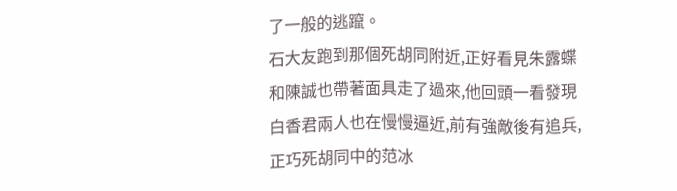了一般的逃躥。
石大友跑到那個死胡同附近,正好看見朱露蝶和陳誠也帶著面具走了過來,他回頭一看發現白香君兩人也在慢慢逼近,前有強敵後有追兵,正巧死胡同中的范冰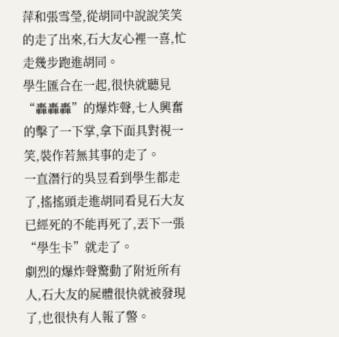萍和張雪瑩,從胡同中說說笑笑的走了出來,石大友心裡一喜,忙走幾步跑進胡同。
學生匯合在一起,很快就聽見“轟轟轟”的爆炸聲,七人興奮的擊了一下掌,拿下面具對視一笑,裝作若無其事的走了。
一直潛行的吳昱看到學生都走了,搖搖頭走進胡同看見石大友已經死的不能再死了,丟下一張“學生卡”就走了。
劇烈的爆炸聲驚動了附近所有人,石大友的屍體很快就被發現了,也很快有人報了警。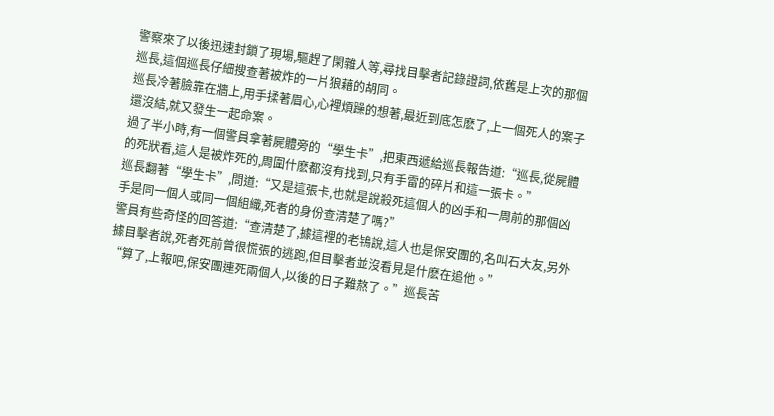警察來了以後迅速封鎖了現場,驅趕了閑雜人等,尋找目擊者記錄證詞,依舊是上次的那個巡長,這個巡長仔細搜查著被炸的一片狼藉的胡同。
巡長冷著臉靠在牆上,用手揉著眉心,心裡煩躁的想著,最近到底怎麽了,上一個死人的案子還沒結,就又發生一起命案。
過了半小時,有一個警員拿著屍體旁的“學生卡”,把東西遞給巡長報告道:“巡長,從屍體的死狀看,這人是被炸死的,周圍什麽都沒有找到,只有手雷的碎片和這一張卡。”
巡長翻著“學生卡”,問道:“又是這張卡,也就是說殺死這個人的凶手和一周前的那個凶手是同一個人或同一個組織,死者的身份查清楚了嗎?”
警員有些奇怪的回答道:“查清楚了,據這裡的老鴇說,這人也是保安團的,名叫石大友,另外據目擊者說,死者死前曾很慌張的逃跑,但目擊者並沒看見是什麽在追他。”
“算了,上報吧,保安團連死兩個人,以後的日子難熬了。”巡長苦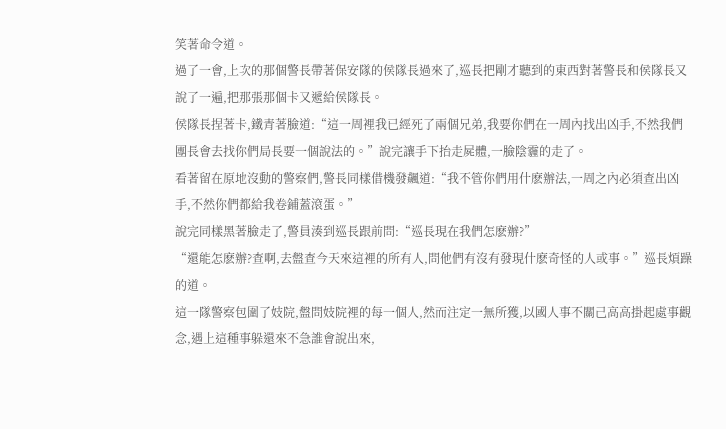笑著命令道。
過了一會,上次的那個警長帶著保安隊的侯隊長過來了,巡長把剛才聽到的東西對著警長和侯隊長又說了一遍,把那張那個卡又遞給侯隊長。
侯隊長捏著卡,鐵青著臉道:“這一周裡我已經死了兩個兄弟,我要你們在一周內找出凶手,不然我們團長會去找你們局長要一個說法的。”說完讓手下抬走屍體,一臉陰霾的走了。
看著留在原地沒動的警察們,警長同樣借機發飆道:“我不管你們用什麽辦法,一周之內必須查出凶手,不然你們都給我卷鋪蓋滾蛋。”
說完同樣黑著臉走了,警員湊到巡長跟前問:“巡長現在我們怎麽辦?”
“還能怎麽辦?查啊,去盤查今天來這裡的所有人,問他們有沒有發現什麽奇怪的人或事。”巡長煩躁的道。
這一隊警察包圍了妓院,盤問妓院裡的每一個人,然而注定一無所獲,以國人事不關己高高掛起處事觀念,遇上這種事躲還來不急誰會說出來,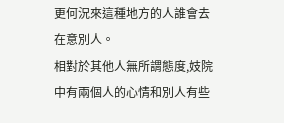更何況來這種地方的人誰會去在意別人。
相對於其他人無所謂態度,妓院中有兩個人的心情和別人有些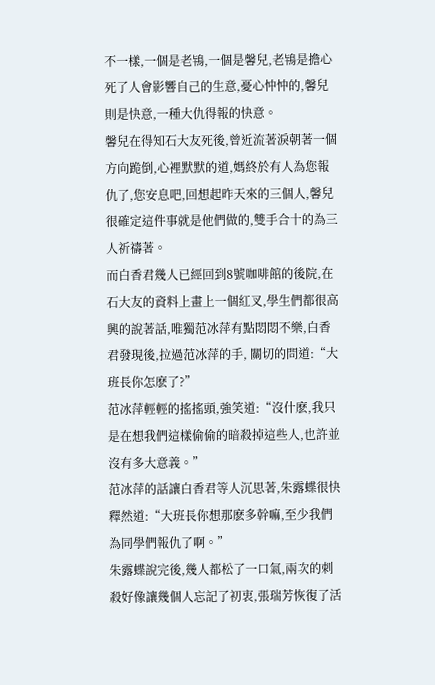不一樣,一個是老鴇,一個是馨兒,老鴇是擔心死了人會影響自己的生意,憂心忡忡的,馨兒則是快意,一種大仇得報的快意。
馨兒在得知石大友死後,曾近流著淚朝著一個方向跪倒,心裡默默的道,媽終於有人為您報仇了,您安息吧,回想起昨天來的三個人,馨兒很確定這件事就是他們做的,雙手合十的為三人祈禱著。
而白香君幾人已經回到8號咖啡館的後院,在石大友的資料上畫上一個紅叉,學生們都很高興的說著話,唯獨范冰萍有點悶悶不樂,白香君發現後,拉過范冰萍的手, 關切的問道:“大班長你怎麽了?”
范冰萍輕輕的搖搖頭,強笑道:“沒什麽,我只是在想我們這樣偷偷的暗殺掉這些人,也許並沒有多大意義。”
范冰萍的話讓白香君等人沉思著,朱露蝶很快釋然道:“大班長你想那麽多幹嘛,至少我們為同學們報仇了啊。”
朱露蝶說完後,幾人都松了一口氣,兩次的刺殺好像讓幾個人忘記了初衷,張瑞芳恢復了活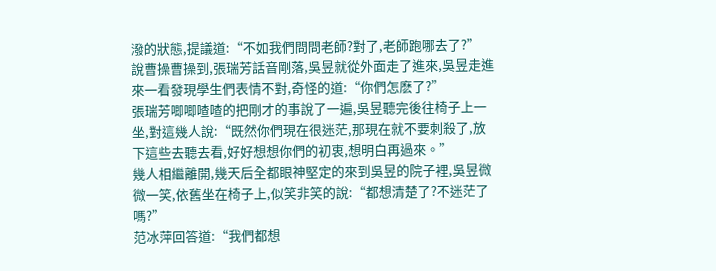潑的狀態,提議道:“不如我們問問老師?對了,老師跑哪去了?”
說曹操曹操到,張瑞芳話音剛落,吳昱就從外面走了進來,吳昱走進來一看發現學生們表情不對,奇怪的道:“你們怎麽了?”
張瑞芳唧唧喳喳的把剛才的事說了一遍,吳昱聽完後往椅子上一坐,對這幾人說:“既然你們現在很迷茫,那現在就不要刺殺了,放下這些去聽去看,好好想想你們的初衷,想明白再過來。”
幾人相繼離開,幾天后全都眼神堅定的來到吳昱的院子裡,吳昱微微一笑,依舊坐在椅子上,似笑非笑的說:“都想清楚了?不迷茫了嗎?”
范冰萍回答道:“我們都想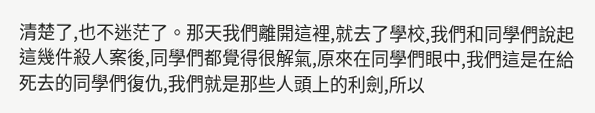清楚了,也不迷茫了。那天我們離開這裡,就去了學校,我們和同學們說起這幾件殺人案後,同學們都覺得很解氣,原來在同學們眼中,我們這是在給死去的同學們復仇,我們就是那些人頭上的利劍,所以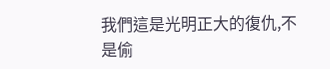我們這是光明正大的復仇,不是偷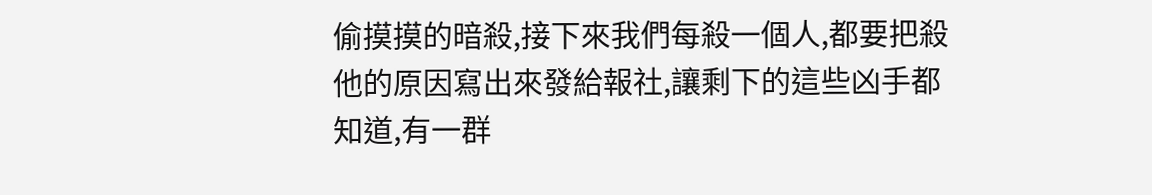偷摸摸的暗殺,接下來我們每殺一個人,都要把殺他的原因寫出來發給報社,讓剩下的這些凶手都知道,有一群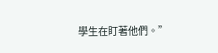學生在盯著他們。”